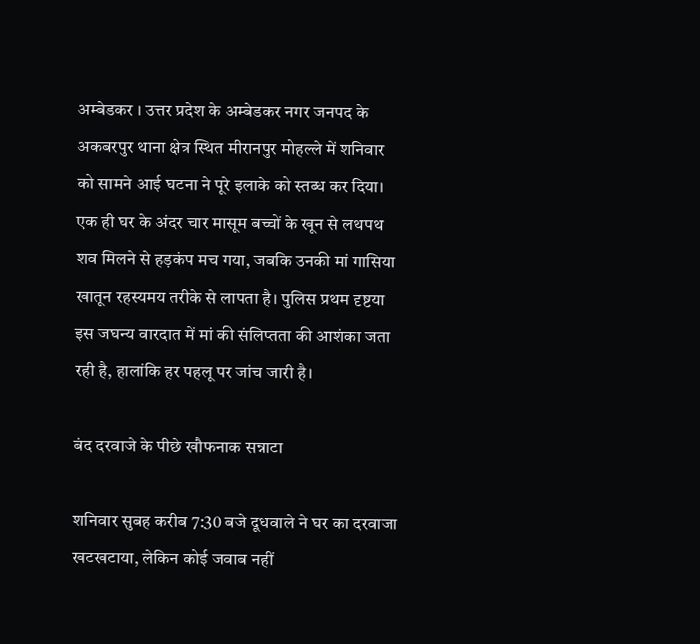अम्बेडकर । उत्तर प्रदेश के अम्बेडकर नगर जनपद के अकबरपुर थाना क्षेत्र स्थित मीरानपुर मोहल्ले में शनिवार को सामने आई घटना ने पूरे इलाके को स्तब्ध कर दिया। एक ही घर के अंदर चार मासूम बच्चों के खून से लथपथ शव मिलने से हड़कंप मच गया, जबकि उनकी मां गासिया खातून रहस्यमय तरीके से लापता है। पुलिस प्रथम दृष्टया इस जघन्य वारदात में मां की संलिप्तता की आशंका जता रही है, हालांकि हर पहलू पर जांच जारी है।

बंद दरवाजे के पीछे खौफनाक सन्नाटा

शनिवार सुबह करीब 7:30 बजे दूधवाले ने घर का दरवाजा खटखटाया, लेकिन कोई जवाब नहीं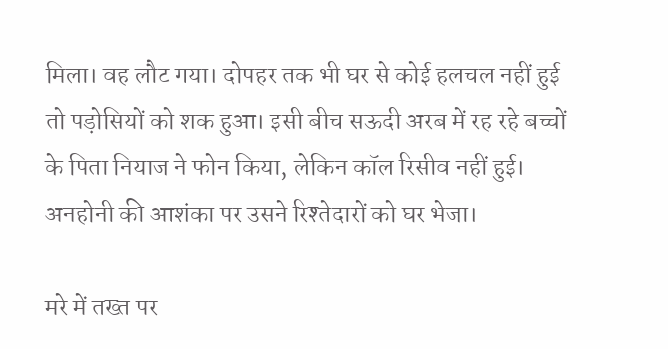मिला। वह लौट गया। दोपहर तक भी घर से कोई हलचल नहीं हुई तो पड़ोसियों को शक हुआ। इसी बीच सऊदी अरब में रह रहे बच्चों के पिता नियाज ने फोन किया, लेकिन कॉल रिसीव नहीं हुई। अनहोनी की आशंका पर उसने रिश्तेदारों को घर भेजा।

मरे में तख्त पर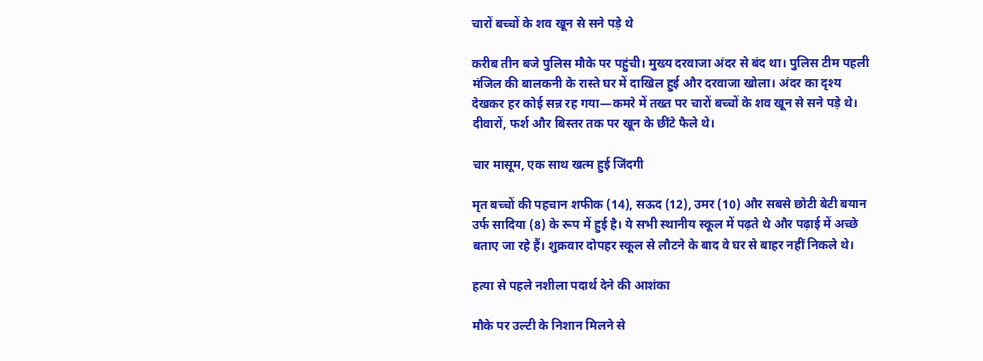चारों बच्चों के शव खून से सने पड़े थे

करीब तीन बजे पुलिस मौके पर पहुंची। मुख्य दरवाजा अंदर से बंद था। पुलिस टीम पहली मंजिल की बालकनी के रास्ते घर में दाखिल हुई और दरवाजा खोला। अंदर का दृश्य देखकर हर कोई सन्न रह गया—कमरे में तख्त पर चारों बच्चों के शव खून से सने पड़े थे। दीवारों, फर्श और बिस्तर तक पर खून के छींटे फैले थे।

चार मासूम, एक साथ खत्म हुई जिंदगी

मृत बच्चों की पहचान शफीक (14), सऊद (12), उमर (10) और सबसे छोटी बेटी बयान उर्फ सादिया (8) के रूप में हुई है। ये सभी स्थानीय स्कूल में पढ़ते थे और पढ़ाई में अच्छे बताए जा रहे हैं। शुक्रवार दोपहर स्कूल से लौटने के बाद वे घर से बाहर नहीं निकले थे।

हत्या से पहले नशीला पदार्थ देने की आशंका

मौके पर उल्टी के निशान मिलने से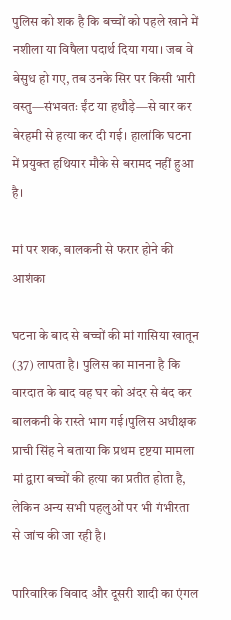पुलिस को शक है कि बच्चों को पहले खाने में नशीला या विषैला पदार्थ दिया गया। जब वे बेसुध हो गए, तब उनके सिर पर किसी भारी वस्तु—संभवतः ईंट या हथौड़े—से वार कर बेरहमी से हत्या कर दी गई। हालांकि घटना में प्रयुक्त हथियार मौके से बरामद नहीं हुआ है।

मां पर शक, बालकनी से फरार होने की आशंका

घटना के बाद से बच्चों की मां गासिया खातून (37) लापता है। पुलिस का मानना है कि वारदात के बाद वह घर को अंदर से बंद कर बालकनी के रास्ते भाग गई।पुलिस अधीक्षक प्राची सिंह ने बताया कि प्रथम दृष्टया मामला मां द्वारा बच्चों की हत्या का प्रतीत होता है, लेकिन अन्य सभी पहलुओं पर भी गंभीरता से जांच की जा रही है।

पारिवारिक विवाद और दूसरी शादी का एंगल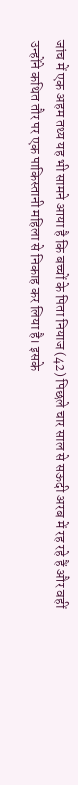जांच में एक अहम तथ्य यह भी सामने आया है कि बच्चों के पिता नियाज (42) पिछले चार साल से सऊदी अरब में रह रहे हैं और वहीं उन्होंने कथित तौर पर एक पाकिस्तानी महिला से निकाह कर लिया है। इसके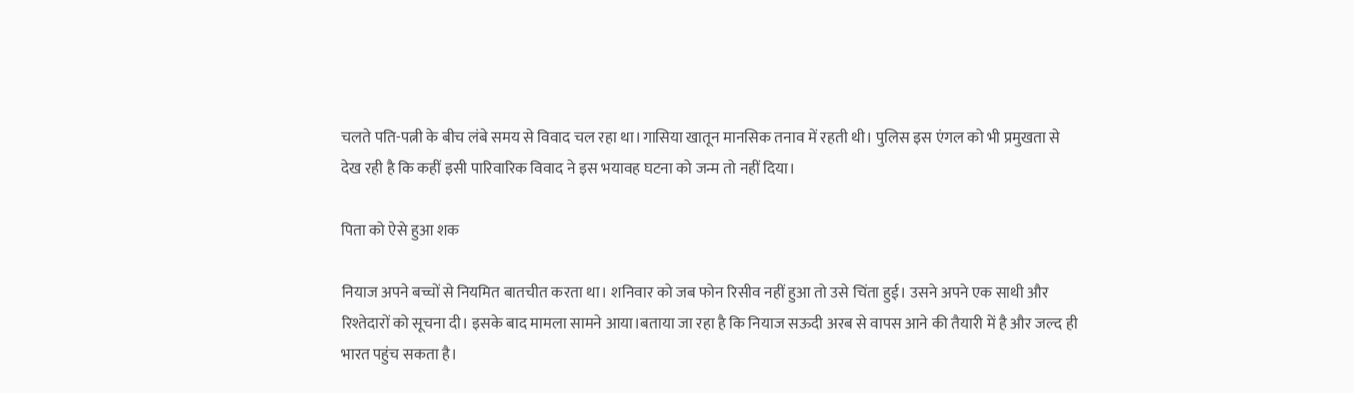चलते पति-पत्नी के बीच लंबे समय से विवाद चल रहा था।गासिया खातून मानसिक तनाव में रहती थी। पुलिस इस एंगल को भी प्रमुखता से देख रही है कि कहीं इसी पारिवारिक विवाद ने इस भयावह घटना को जन्म तो नहीं दिया।

पिता को ऐसे हुआ शक

नियाज अपने बच्चों से नियमित बातचीत करता था। शनिवार को जब फोन रिसीव नहीं हुआ तो उसे चिंता हुई। उसने अपने एक साथी और रिश्तेदारों को सूचना दी। इसके बाद मामला सामने आया।बताया जा रहा है कि नियाज सऊदी अरब से वापस आने की तैयारी में है और जल्द ही भारत पहुंच सकता है।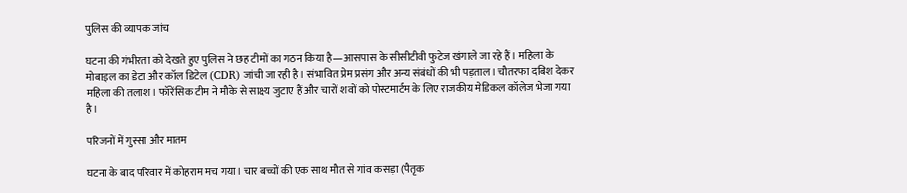पुलिस की व्यापक जांच

घटना की गंभीरता को देखते हुए पुलिस ने छह टीमों का गठन किया है—आसपास के सीसीटीवी फुटेज खंगाले जा रहे हैं। महिला के मोबाइल का डेटा और कॉल डिटेल (CDR) जांची जा रही है। संभावित प्रेम प्रसंग और अन्य संबंधों की भी पड़ताल। चौतरफा दबिश देकर महिला की तलाश। फॉरेंसिक टीम ने मौके से साक्ष्य जुटाए हैं और चारों शवों को पोस्टमार्टम के लिए राजकीय मेडिकल कॉलेज भेजा गया है।

परिजनों में गुस्सा और मातम

घटना के बाद परिवार में कोहराम मच गया। चार बच्चों की एक साथ मौत से गांव कसड़ा (पैतृक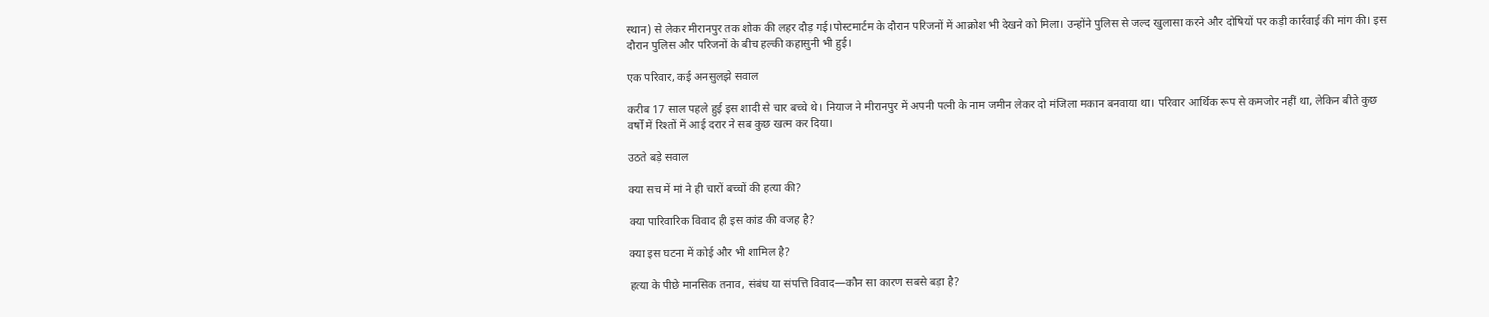स्थान) से लेकर मीरानपुर तक शोक की लहर दौड़ गई।पोस्टमार्टम के दौरान परिजनों में आक्रोश भी देखने को मिला। उन्होंने पुलिस से जल्द खुलासा करने और दोषियों पर कड़ी कार्रवाई की मांग की। इस दौरान पुलिस और परिजनों के बीच हल्की कहासुनी भी हुई।

एक परिवार, कई अनसुलझे सवाल

करीब 17 साल पहले हुई इस शादी से चार बच्चे थे। नियाज ने मीरानपुर में अपनी पत्नी के नाम जमीन लेकर दो मंजिला मकान बनवाया था। परिवार आर्थिक रूप से कमजोर नहीं था, लेकिन बीते कुछ वर्षों में रिश्तों में आई दरार ने सब कुछ खत्म कर दिया।

उठते बड़े सवाल

क्या सच में मां ने ही चारों बच्चों की हत्या की?

क्या पारिवारिक विवाद ही इस कांड की वजह है?

क्या इस घटना में कोई और भी शामिल है?

हत्या के पीछे मानसिक तनाव, संबंध या संपत्ति विवाद—कौन सा कारण सबसे बड़ा है?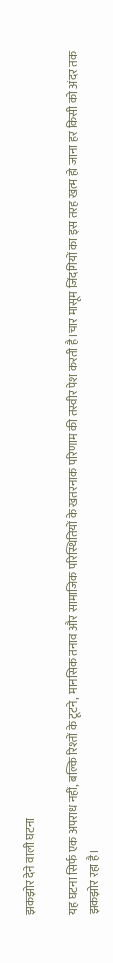झकझोर देने वाली घटना

यह घटना सिर्फ एक अपराध नहीं, बल्कि रिश्तों के टूटने, मानसिक तनाव और सामाजिक परिस्थितियों के खतरनाक परिणाम की तस्वीर पेश करती है।चार मासूम जिंदगियों का इस तरह खत्म हो जाना हर किसी को अंदर तक झकझोर रहा है।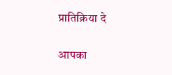प्रातिक्रिया दे

आपका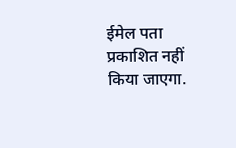ईमेल पता प्रकाशित नहीं किया जाएगा.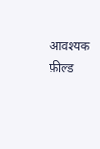आवश्यक फ़ील्ड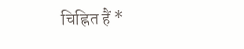चिह्नित हैं *